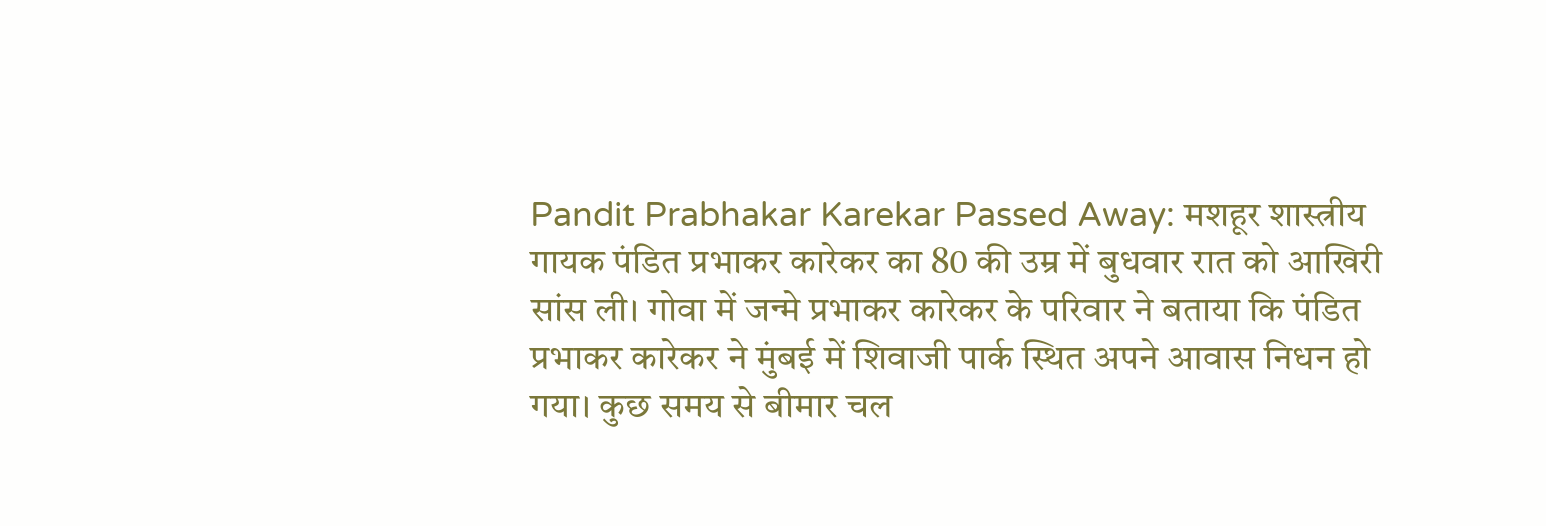Pandit Prabhakar Karekar Passed Away: मशहूर शास्त्रीय गायक पंडित प्रभाकर कारेकर का 80 की उम्र में बुधवार रात को आखिरी सांस ली। गोवा में जन्मे प्रभाकर कारेकर के परिवार ने बताया कि पंडित प्रभाकर कारेकर ने मुंबई में शिवाजी पार्क स्थित अपने आवास निधन हो गया। कुछ समय से बीमार चल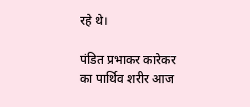रहे थे।

पंडित प्रभाकर कारेकर का पार्थिव शरीर आज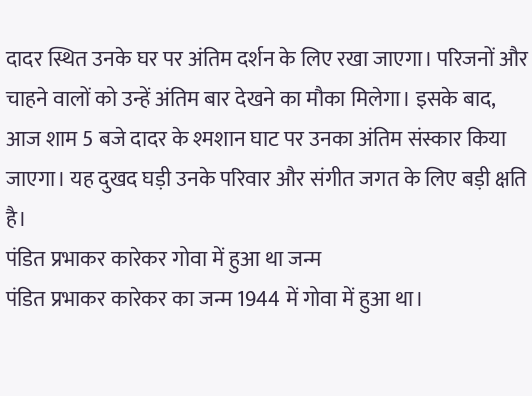दादर स्थित उनके घर पर अंतिम दर्शन के लिए रखा जाएगा। परिजनों और चाहने वालों को उन्हें अंतिम बार देखने का मौका मिलेगा। इसके बाद, आज शाम 5 बजे दादर के श्मशान घाट पर उनका अंतिम संस्कार किया जाएगा। यह दुखद घड़ी उनके परिवार और संगीत जगत के लिए बड़ी क्षति है।
पंडित प्रभाकर कारेकर गोवा में हुआ था जन्म
पंडित प्रभाकर कारेकर का जन्म 1944 में गोवा में हुआ था।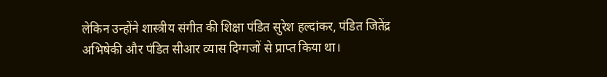लेकिन उन्होंने शास्त्रीय संगीत की शिक्षा पंडित सुरेश हल्दांकर, पंडित जितेंद्र अभिषेकी और पंडित सीआर व्यास दिग्गजों से प्राप्त किया था।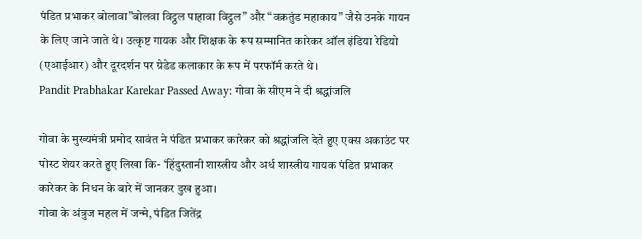पंडित प्रभाकर बोलावा”बोलवा विट्ठल पाहावा विट्ठल” और “वक्रतुंड महाकाय” जैसे उनके गायन के लिए जाने जाते थे। उत्कृष्ट गायक और शिक्षक के रूप सम्मानित कारेकर ऑल इंडिया रेडियो (एआईआर) और दूरदर्शन पर ग्रेडेड कलाकार के रूप में परफॉर्म करते थे।
Pandit Prabhakar Karekar Passed Away: गोवा के सीएम ने दी श्रद्धांजलि

गोवा के मुख्यमंत्री प्रमोद सावंत ने पंडित प्रभाकर कारेकर को श्रद्धांजलि देते हुए एक्स अकाउंट पर पोस्ट शेयर करते हुए लिखा कि- ‘हिंदुस्तानी शास्त्रीय और अर्ध शास्त्रीय गायक पंडित प्रभाकर कारेकर के निधन के बारे में जानकर दुख हुआ।
गोवा के अंत्रुज महल में जन्मे, पंडित जितेंद्र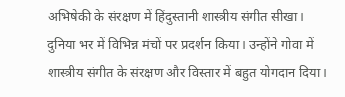अभिषेकी के संरक्षण में हिंदुस्तानी शास्त्रीय संगीत सीखा। दुनिया भर में विभिन्न मंचों पर प्रदर्शन किया। उन्होंने गोवा में शास्त्रीय संगीत के संरक्षण और विस्तार में बहुत योगदान दिया।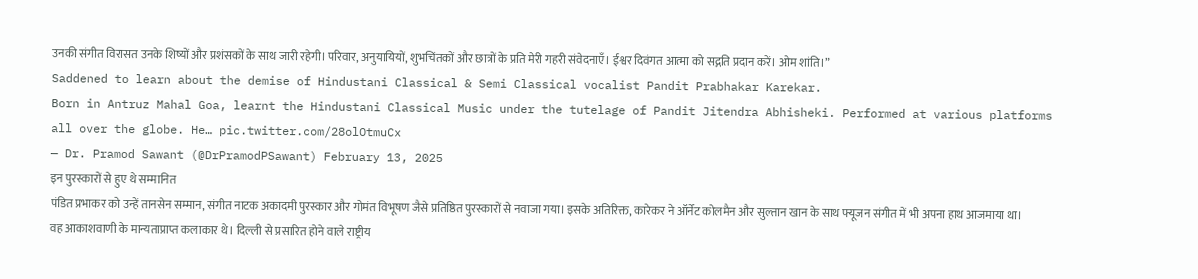उनकी संगीत विरासत उनके शिष्यों और प्रशंसकों के साथ जारी रहेगी। परिवार, अनुयायियों, शुभचिंतकों और छात्रों के प्रति मेरी गहरी संवेदनाएँ। ईश्वर दिवंगत आत्मा को सद्गति प्रदान करें। ओम शांति।”
Saddened to learn about the demise of Hindustani Classical & Semi Classical vocalist Pandit Prabhakar Karekar.
Born in Antruz Mahal Goa, learnt the Hindustani Classical Music under the tutelage of Pandit Jitendra Abhisheki. Performed at various platforms all over the globe. He… pic.twitter.com/28olOtmuCx
— Dr. Pramod Sawant (@DrPramodPSawant) February 13, 2025
इन पुरस्कारों से हुए थे सम्मानित
पंडित प्रभाकर को उन्हें तानसेन सम्मान, संगीत नाटक अकादमी पुरस्कार और गोमंत विभूषण जैसे प्रतिष्ठित पुरस्कारों से नवाजा गया। इसके अतिरिक्त, कारेकर ने ऑर्नेट कोलमैन और सुल्तान खान के साथ फ्यूजन संगीत में भी अपना हाथ आजमाया था।
वह आकाशवाणी के मान्यताप्राप्त कलाकार थे। दिल्ली से प्रसारित होने वाले राष्ट्रीय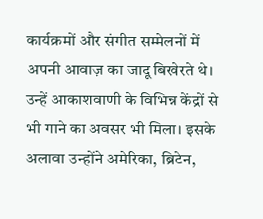कार्यक्रमों और संगीत सम्मेलनों में अपनी आवाज़ का जादू बिखेरते थे। उन्हें आकाशवाणी के विभिन्न केंद्रों से भी गाने का अवसर भी मिला। इसके अलावा उन्होंने अमेरिका, ब्रिटेन,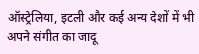ऑस्ट्रेलिया, इटली और कई अन्य देशों में भी अपने संगीत का जादू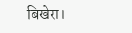बिखेरा।